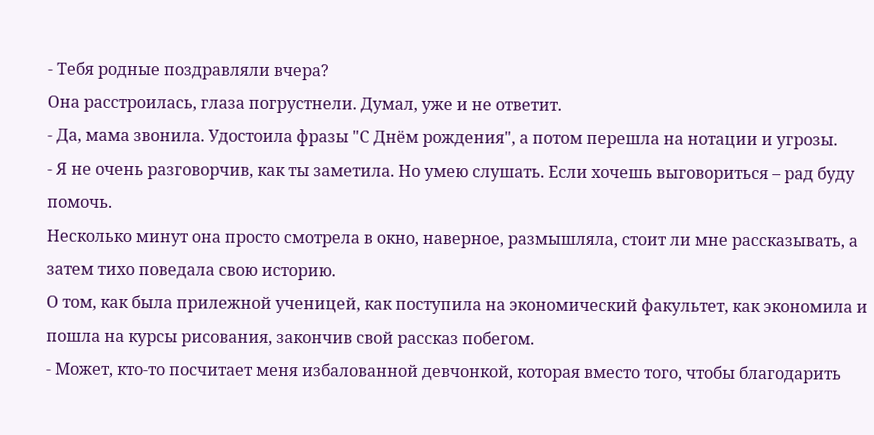- Тебя родные поздравляли вчера?
Она расстроилась, глаза погрустнели. Думал, уже и не ответит.
- Да, мама звонила. Удостоила фразы "С Днём рождения", а потом перешла на нотации и угрозы.
- Я не очень разговорчив, как ты заметила. Но умею слушать. Если хочешь выговориться – рад буду помочь.
Несколько минут она просто смотрела в окно, наверное, размышляла, стоит ли мне рассказывать, а затем тихо поведала свою историю.
О том, как была прилежной ученицей, как поступила на экономический факультет, как экономила и пошла на курсы рисования, закончив свой рассказ побегом.
- Может, кто-то посчитает меня избалованной девчонкой, которая вместо того, чтобы благодарить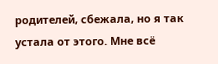родителей, сбежала, но я так устала от этого. Мне всё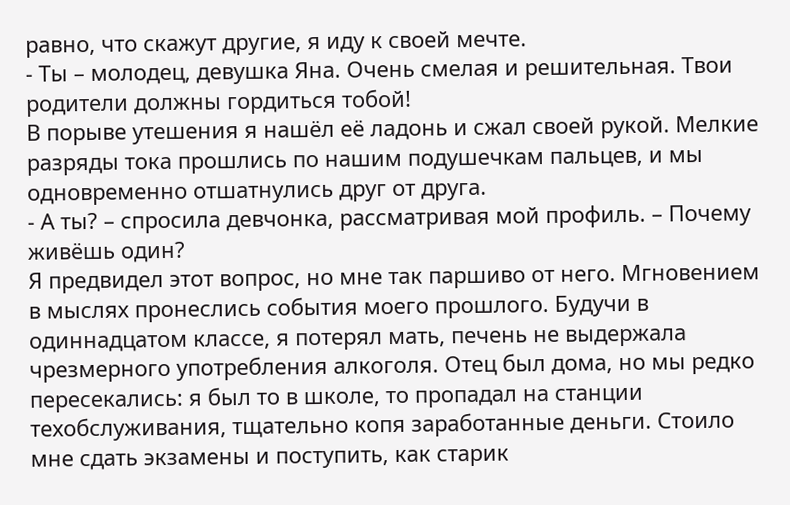равно, что скажут другие, я иду к своей мечте.
- Ты – молодец, девушка Яна. Очень смелая и решительная. Твои родители должны гордиться тобой!
В порыве утешения я нашёл её ладонь и сжал своей рукой. Мелкие разряды тока прошлись по нашим подушечкам пальцев, и мы одновременно отшатнулись друг от друга.
- А ты? – спросила девчонка, рассматривая мой профиль. – Почему живёшь один?
Я предвидел этот вопрос, но мне так паршиво от него. Мгновением в мыслях пронеслись события моего прошлого. Будучи в одиннадцатом классе, я потерял мать, печень не выдержала чрезмерного употребления алкоголя. Отец был дома, но мы редко пересекались: я был то в школе, то пропадал на станции техобслуживания, тщательно копя заработанные деньги. Стоило мне сдать экзамены и поступить, как старик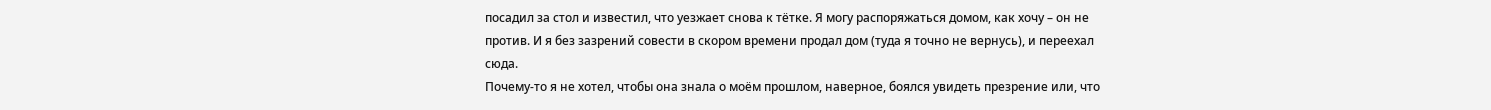посадил за стол и известил, что уезжает снова к тётке. Я могу распоряжаться домом, как хочу – он не против. И я без зазрений совести в скором времени продал дом (туда я точно не вернусь), и переехал сюда.
Почему-то я не хотел, чтобы она знала о моём прошлом, наверное, боялся увидеть презрение или, что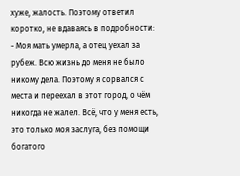хуже, жалость. Поэтому ответил коротко, не вдаваясь в подробности:
- Моя мать умерла, а отец уехал за рубеж. Всю жизнь до меня не было никому дела. Поэтому я сорвался с места и переехал в этот город, о чём никогда не жалел. Всё, что у меня есть, это только моя заслуга, без помощи богатого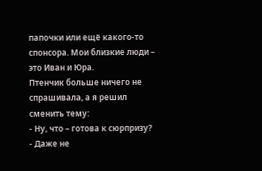папочки или ещё какого-то спонсора. Мои близкие люди – это Иван и Юра.
Птенчик больше ничего не спрашивала, а я решил сменить тему:
- Ну, что – готова к сюрпризу?
- Даже не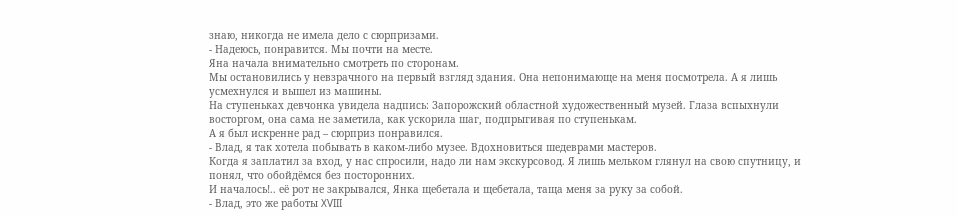знаю, никогда не имела дело с сюрпризами.
- Надеюсь, понравится. Мы почти на месте.
Яна начала внимательно смотреть по сторонам.
Мы остановились у невзрачного на первый взгляд здания. Она непонимающе на меня посмотрела. А я лишь усмехнулся и вышел из машины.
На ступеньках девчонка увидела надпись: Запорожский областной художественный музей. Глаза вспыхнули восторгом, она сама не заметила, как ускорила шаг, подпрыгивая по ступенькам.
А я был искренне рад – сюрприз понравился.
- Влад, я так хотела побывать в каком-либо музее. Вдохновиться шедеврами мастеров.
Когда я заплатил за вход, у нас спросили, надо ли нам экскурсовод. Я лишь мельком глянул на свою спутницу, и понял, что обойдёмся без посторонних.
И началось!.. её рот не закрывался, Янка щебетала и щебетала, таща меня за руку за собой.
- Влад, это же работы XVIII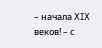– начала XIX веков! – с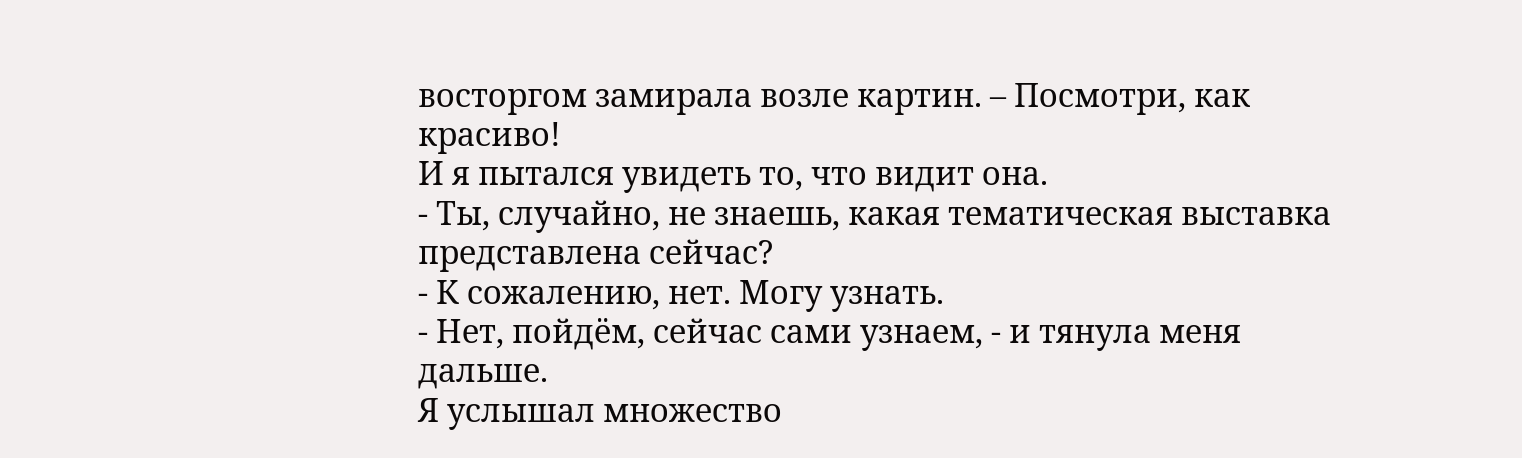восторгом замирала возле картин. – Посмотри, как красиво!
И я пытался увидеть то, что видит она.
- Ты, случайно, не знаешь, какая тематическая выставка представлена сейчас?
- К сожалению, нет. Могу узнать.
- Нет, пойдём, сейчас сами узнаем, - и тянула меня дальше.
Я услышал множество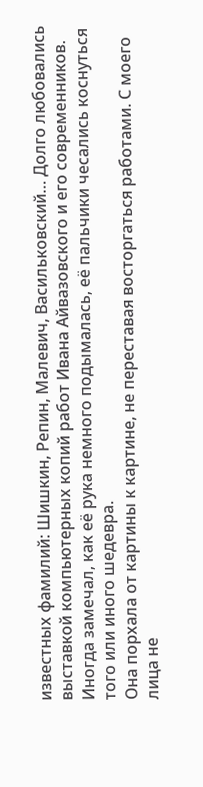известных фамилий: Шишкин, Репин, Малевич, Васильковский… Долго любовались выставкой компьютерных копий работ Ивана Айвазовского и его современников. Иногда замечал, как её рука немного подымалась, её пальчики чесались коснуться того или иного шедевра.
Она порхала от картины к картине, не переставая восторгаться работами. С моего лица не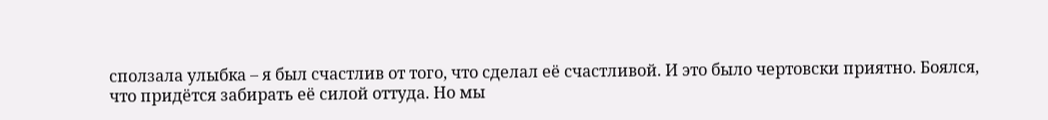сползала улыбка – я был счастлив от того, что сделал её счастливой. И это было чертовски приятно. Боялся, что придётся забирать её силой оттуда. Но мы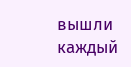вышли каждый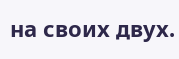на своих двух.